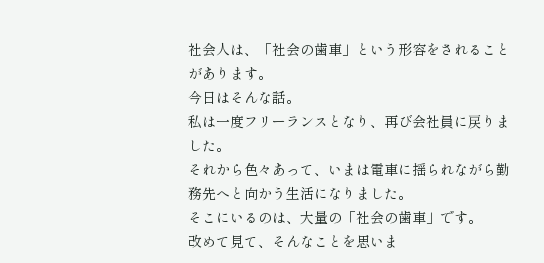社会人は、「社会の歯車」という形容をされることがあります。
今日はそんな話。
私は一度フリーランスとなり、再び会社員に戻りました。
それから色々あって、いまは電車に揺られながら勤務先へと向かう生活になりました。
そこにいるのは、大量の「社会の歯車」です。
改めて見て、そんなことを思いま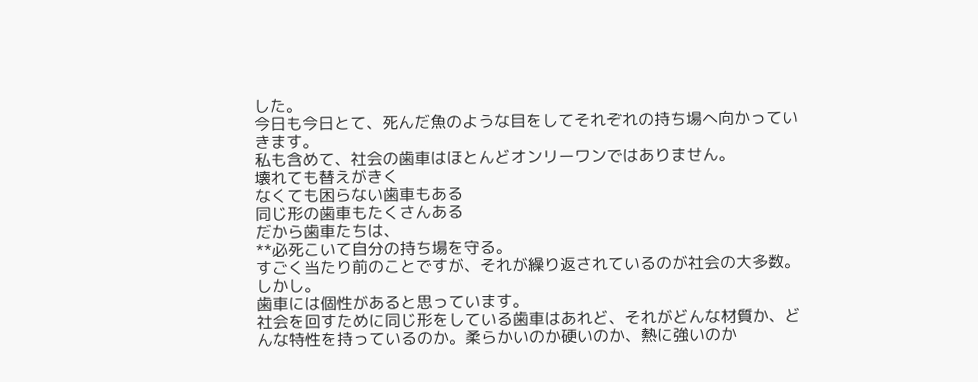した。
今日も今日とて、死んだ魚のような目をしてそれぞれの持ち場へ向かっていきます。
私も含めて、社会の歯車はほとんどオンリーワンではありません。
壊れても替えがきく
なくても困らない歯車もある
同じ形の歯車もたくさんある
だから歯車たちは、
**必死こいて自分の持ち場を守る。
すごく当たり前のことですが、それが繰り返されているのが社会の大多数。
しかし。
歯車には個性があると思っています。
社会を回すために同じ形をしている歯車はあれど、それがどんな材質か、どんな特性を持っているのか。柔らかいのか硬いのか、熱に強いのか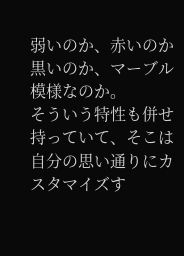弱いのか、赤いのか黒いのか、マーブル模様なのか。
そういう特性も併せ持っていて、そこは自分の思い通りにカスタマイズす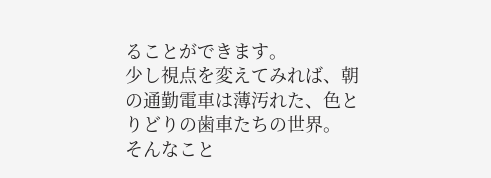ることができます。
少し視点を変えてみれば、朝の通勤電車は薄汚れた、色とりどりの歯車たちの世界。
そんなこと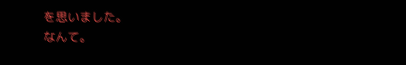を思いました。
なんて。